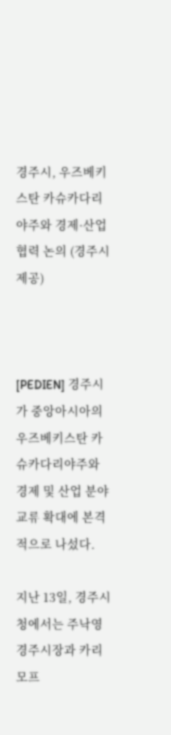경주시, 우즈베키스탄 카슈카다리야주와 경제·산업 협력 논의 (경주시 제공)



[PEDIEN] 경주시가 중앙아시아의 우즈베키스탄 카슈카다리야주와 경제 및 산업 분야 교류 확대에 본격적으로 나섰다.

지난 13일, 경주시청에서는 주낙영 경주시장과 카리모프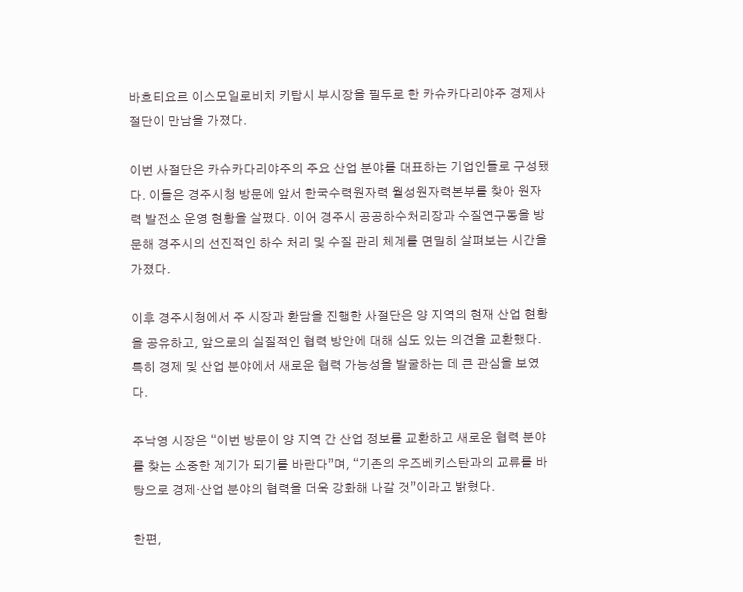바흐티요르 이스모일로비치 키탑시 부시장을 필두로 한 카슈카다리야주 경제사절단이 만남을 가졌다.

이번 사절단은 카슈카다리야주의 주요 산업 분야를 대표하는 기업인들로 구성됐다. 이들은 경주시청 방문에 앞서 한국수력원자력 월성원자력본부를 찾아 원자력 발전소 운영 현황을 살폈다. 이어 경주시 공공하수처리장과 수질연구동을 방문해 경주시의 선진적인 하수 처리 및 수질 관리 체계를 면밀히 살펴보는 시간을 가졌다.

이후 경주시청에서 주 시장과 환담을 진행한 사절단은 양 지역의 현재 산업 현황을 공유하고, 앞으로의 실질적인 협력 방안에 대해 심도 있는 의견을 교환했다. 특히 경제 및 산업 분야에서 새로운 협력 가능성을 발굴하는 데 큰 관심을 보였다.

주낙영 시장은 “이번 방문이 양 지역 간 산업 정보를 교환하고 새로운 협력 분야를 찾는 소중한 계기가 되기를 바란다”며, “기존의 우즈베키스탄과의 교류를 바탕으로 경제·산업 분야의 협력을 더욱 강화해 나갈 것”이라고 밝혔다.

한편,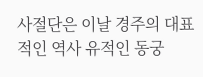사절단은 이날 경주의 대표적인 역사 유적인 동궁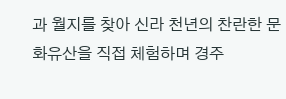과 월지를 찾아 신라 천년의 찬란한 문화유산을 직접 체험하며 경주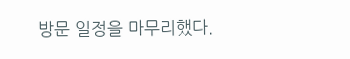방문 일정을 마무리했다.